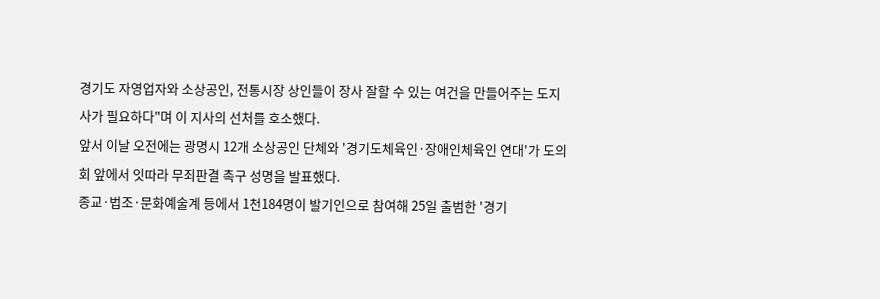경기도 자영업자와 소상공인, 전통시장 상인들이 장사 잘할 수 있는 여건을 만들어주는 도지사가 필요하다"며 이 지사의 선처를 호소했다.
앞서 이날 오전에는 광명시 12개 소상공인 단체와 '경기도체육인·장애인체육인 연대'가 도의회 앞에서 잇따라 무죄판결 촉구 성명을 발표했다.
종교·법조·문화예술계 등에서 1천184명이 발기인으로 참여해 25일 출범한 '경기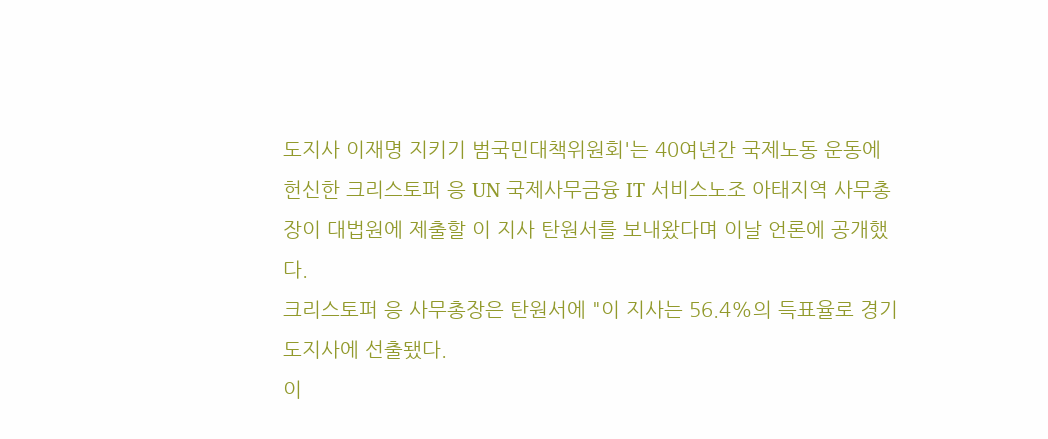도지사 이재명 지키기 범국민대책위원회'는 40여년간 국제노동 운동에 헌신한 크리스토퍼 응 UN 국제사무금융 IT 서비스노조 아태지역 사무총장이 대법원에 제출할 이 지사 탄원서를 보내왔다며 이날 언론에 공개했다.
크리스토퍼 응 사무총장은 탄원서에 "이 지사는 56.4%의 득표율로 경기도지사에 선출됐다.
이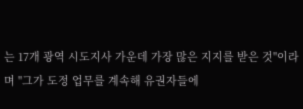는 17개 광역 시도지사 가운데 가장 많은 지지를 받은 것"이라며 "그가 도정 업무를 계속해 유권자들에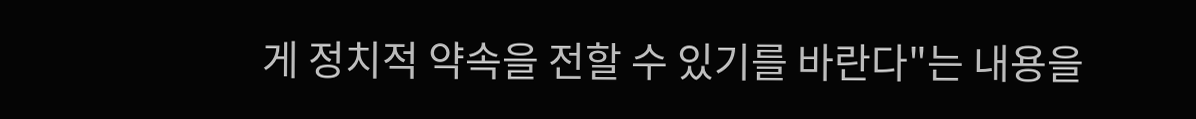게 정치적 약속을 전할 수 있기를 바란다"는 내용을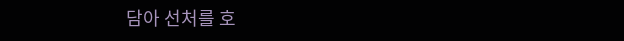담아 선처를 호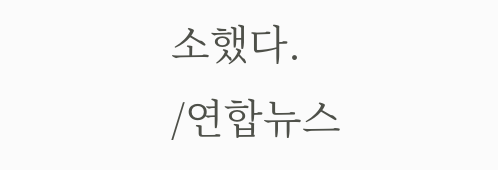소했다.
/연합뉴스